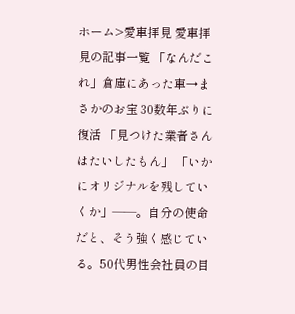ホーム>愛車拝見 愛車拝見の記事一覧 「なんだこれ」倉庫にあった車→まさかのお宝 30数年ぶりに復活 「見つけた業者さんはたいしたもん」 「いかにオリジナルを残していくか」――。自分の使命だと、そう強く感じている。50代男性会社員の目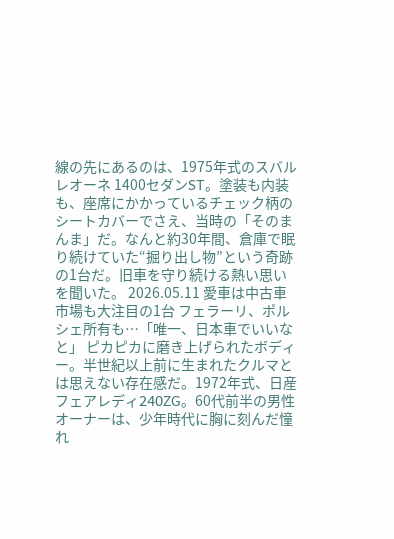線の先にあるのは、1975年式のスバル レオーネ 1400セダンST。塗装も内装も、座席にかかっているチェック柄のシートカバーでさえ、当時の「そのまんま」だ。なんと約30年間、倉庫で眠り続けていた“掘り出し物”という奇跡の1台だ。旧車を守り続ける熱い思いを聞いた。 2026.05.11 愛車は中古車市場も大注目の1台 フェラーリ、ポルシェ所有も…「唯一、日本車でいいなと」 ピカピカに磨き上げられたボディー。半世紀以上前に生まれたクルマとは思えない存在感だ。1972年式、日産フェアレディ240ZG。60代前半の男性オーナーは、少年時代に胸に刻んだ憧れ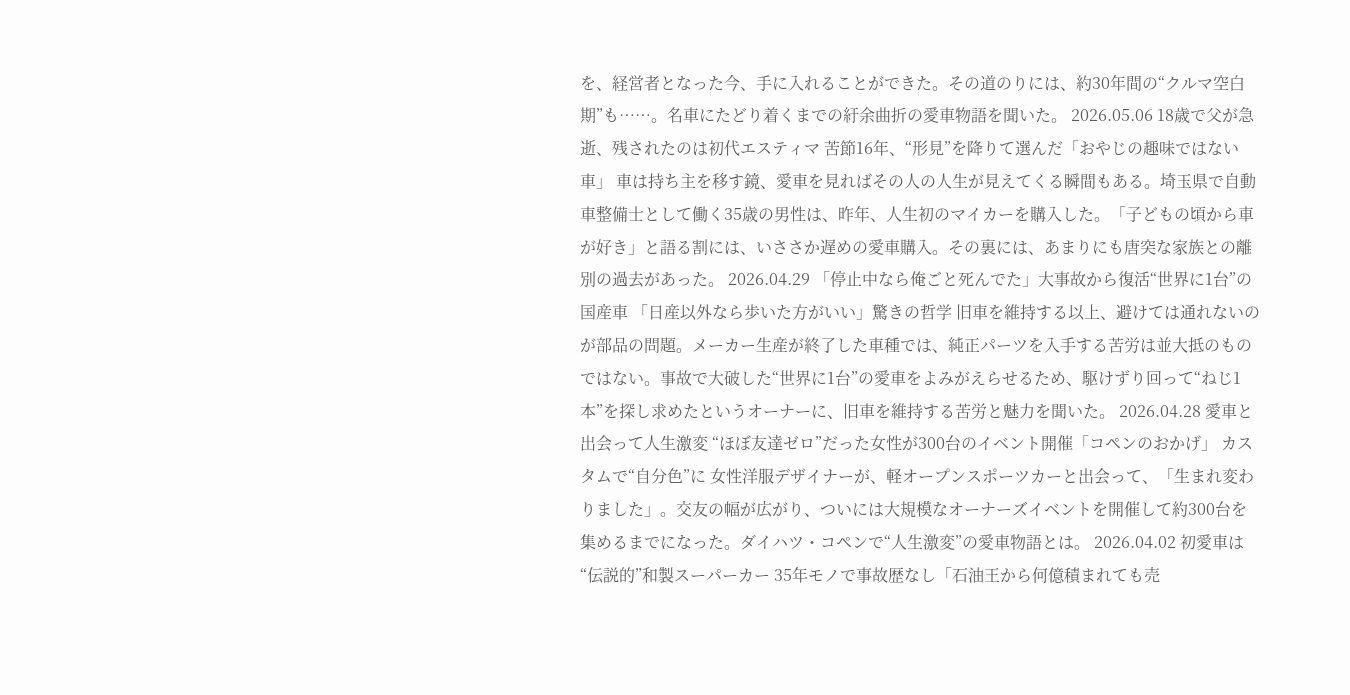を、経営者となった今、手に入れることができた。その道のりには、約30年間の“クルマ空白期”も……。名車にたどり着くまでの紆余曲折の愛車物語を聞いた。 2026.05.06 18歳で父が急逝、残されたのは初代エスティマ 苦節16年、“形見”を降りて選んだ「おやじの趣味ではない車」 車は持ち主を移す鏡、愛車を見ればその人の人生が見えてくる瞬間もある。埼玉県で自動車整備士として働く35歳の男性は、昨年、人生初のマイカーを購入した。「子どもの頃から車が好き」と語る割には、いささか遅めの愛車購入。その裏には、あまりにも唐突な家族との離別の過去があった。 2026.04.29 「停止中なら俺ごと死んでた」大事故から復活“世界に1台”の国産車 「日産以外なら歩いた方がいい」驚きの哲学 旧車を維持する以上、避けては通れないのが部品の問題。メーカー生産が終了した車種では、純正パーツを入手する苦労は並大抵のものではない。事故で大破した“世界に1台”の愛車をよみがえらせるため、駆けずり回って“ねじ1本”を探し求めたというオーナーに、旧車を維持する苦労と魅力を聞いた。 2026.04.28 愛車と出会って人生激変 “ほぼ友達ゼロ”だった女性が300台のイベント開催「コペンのおかげ」 カスタムで“自分色”に 女性洋服デザイナーが、軽オープンスポーツカーと出会って、「生まれ変わりました」。交友の幅が広がり、ついには大規模なオーナーズイベントを開催して約300台を集めるまでになった。ダイハツ・コペンで“人生激変”の愛車物語とは。 2026.04.02 初愛車は“伝説的”和製スーパーカー 35年モノで事故歴なし「石油王から何億積まれても売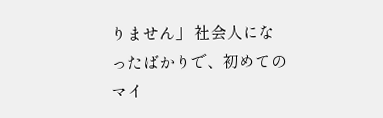りません」 社会人になったばかりで、初めてのマイ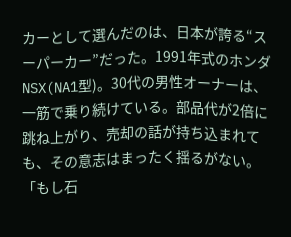カーとして選んだのは、日本が誇る“スーパーカー”だった。1991年式のホンダNSX(NA1型)。30代の男性オーナーは、一筋で乗り続けている。部品代が2倍に跳ね上がり、売却の話が持ち込まれても、その意志はまったく揺るがない。「もし石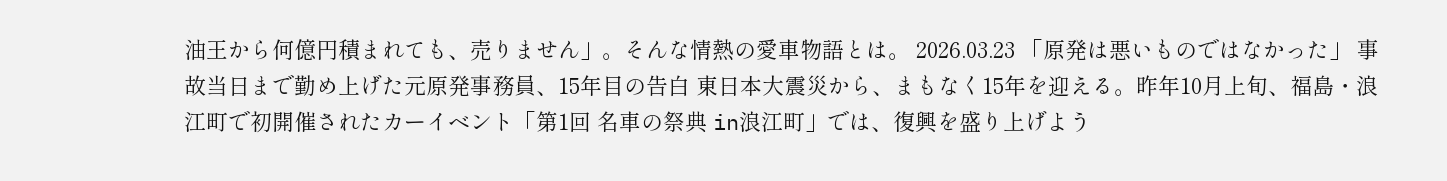油王から何億円積まれても、売りません」。そんな情熱の愛車物語とは。 2026.03.23 「原発は悪いものではなかった」 事故当日まで勤め上げた元原発事務員、15年目の告白 東日本大震災から、まもなく15年を迎える。昨年10月上旬、福島・浪江町で初開催されたカーイベント「第1回 名車の祭典 in浪江町」では、復興を盛り上げよう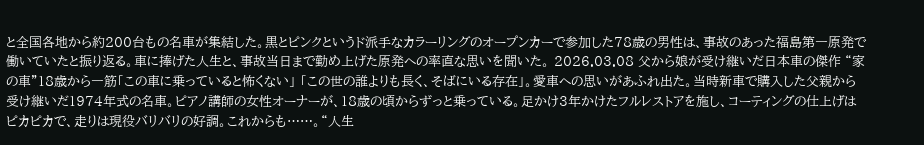と全国各地から約200台もの名車が集結した。黒とピンクというド派手なカラーリングのオープンカーで参加した78歳の男性は、事故のあった福島第一原発で働いていたと振り返る。車に捧げた人生と、事故当日まで勤め上げた原発への率直な思いを聞いた。 2026.03.08 父から娘が受け継いだ日本車の傑作 “家の車”18歳から一筋「この車に乗っていると怖くない」 「この世の誰よりも長く、そばにいる存在」。愛車への思いがあふれ出た。当時新車で購入した父親から受け継いだ1974年式の名車。ピアノ講師の女性オーナーが、18歳の頃からずっと乗っている。足かけ3年かけたフルレストアを施し、コーティングの仕上げはピカピカで、走りは現役バリバリの好調。これからも……。“人生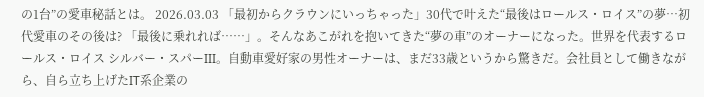の1台”の愛車秘話とは。 2026.03.03 「最初からクラウンにいっちゃった」30代で叶えた“最後はロールス・ロイス”の夢…初代愛車のその後は? 「最後に乗れれば……」。そんなあこがれを抱いてきた“夢の車”のオーナーになった。世界を代表するロールス・ロイス シルバー・スパーIII。自動車愛好家の男性オーナーは、まだ33歳というから驚きだ。会社員として働きながら、自ら立ち上げたIT系企業の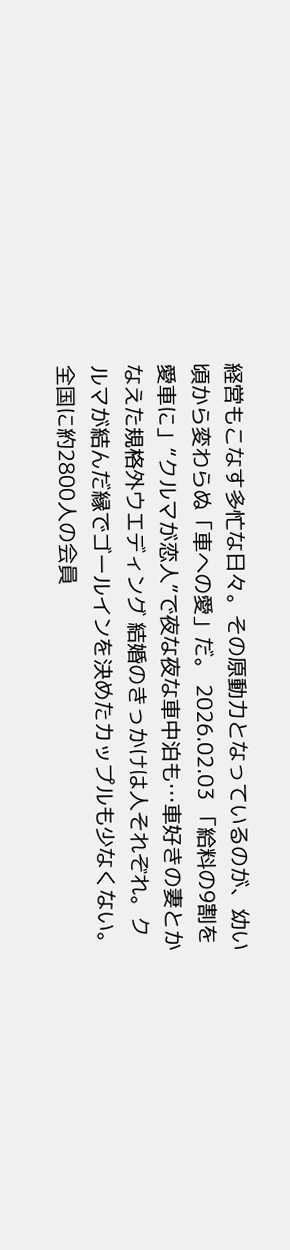経営もこなす多忙な日々。その原動力となっているのが、幼い頃から変わらぬ「車への愛」だ。 2026.02.03 「給料の9割を愛車に」“クルマが恋人”で夜な夜な車中泊も…車好きの妻とかなえた規格外ウエディング 結婚のきっかけは人それぞれ。クルマが結んだ縁でゴールインを決めたカップルも少なくない。全国に約2800人の会員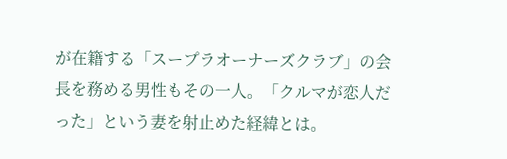が在籍する「スープラオーナーズクラブ」の会長を務める男性もその一人。「クルマが恋人だった」という妻を射止めた経緯とは。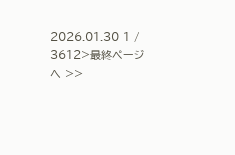2026.01.30 1 / 3612>最終ページへ >>